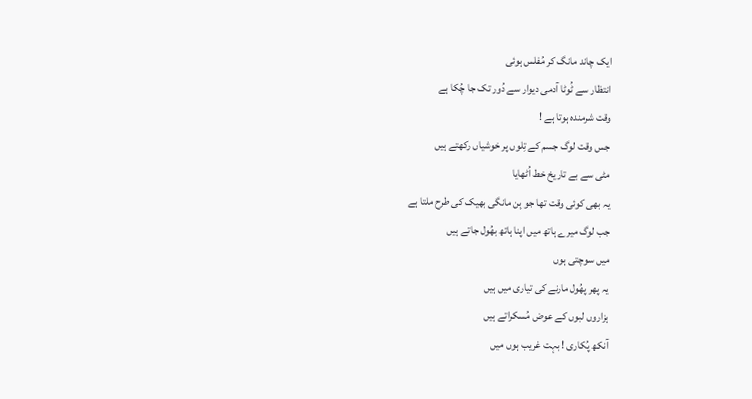ایک چاند مانگ کر مُفلس ہوئی
انتظار سے ٹُوٹا آدمی دیوار سے دُور تک جا چُکا ہے
وقت شرمندہ ہوتا ہے !
جس وقت لوگ جسم کے تِلوں پر خوشیاں رکھتے ہیں
مٹی سے بے تاریخ خط اُٹھایا
یہ بھی کوئی وقت تھا جو بِن مانگی بھیک کی طرح ملتا ہے
جب لوگ میرے ہاتھ میں اپنا ہاتھ بھُول جاتے ہیں
میں سوچتی ہوں
یہ پھر پھُول مارنے کی تیاری میں ہیں
ہزاروں لبوں کے عوض مُسکراتے ہیں
آنکھ پُکاری ! بہت غریب ہوں میں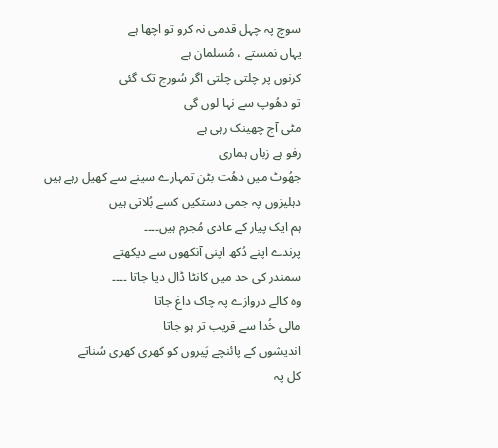سوچ پہ چہل قدمی نہ کرو تو اچھا ہے
یہاں نمستے ، مُسلمان ہے
کرنوں پر چلتی چلتی اگر سُورج تک گئی
تو دھُوپ سے نہا لوں گی
مٹی آج چھینک رہی ہے
رفو ہے زباں ہماری
جھُوٹ میں دھُت بٹن تمہارے سینے سے کھیل رہے ہیں
دہلیزوں پہ جمی دستکیں کسے بُلاتی ہیں
ہم ایک پیار کے عادی مُجرم ہیں۔۔۔۔
پرندے اپنے دُکھ اپنی آنکھوں سے دیکھتے
سمندر کی حد میں کانٹا ڈال دیا جاتا ۔۔۔۔
وہ کالے دروازے پہ چاک داغ جاتا
مالی خُدا سے قریب تر ہو جاتا
اندیشوں کے پائنچے پَیروں کو کھری کھری سُناتے
کل پہ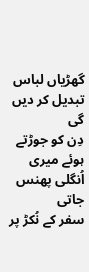گھڑیاں لباس تبدیل کر دیں گی
دِن کو جوڑتے ہوئے میری اُنگلی پھنس جاتی
سفر کے نُکڑ پر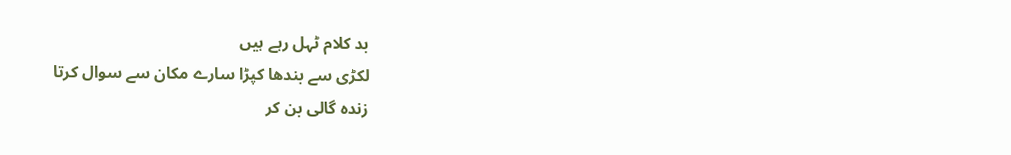بد کلام ٹہل رہے ہیں
لکڑی سے بندھا کپڑا سارے مکان سے سوال کرتا
زندہ گالی بن کر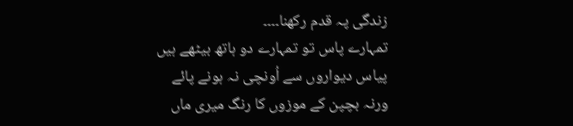زندگی پہ قدم رکھنا۔۔۔۔
تمہارے پاس تو تمہارے دو ہاتھ بیٹھے ہیں
پیاس دیواروں سے اُونچی نہ ہونے پائے
ورنہ بچپن کے موزوں کا رنگ میری ماں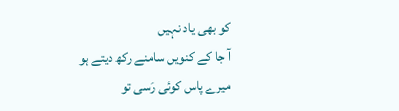کو بھی یاد نہیں
آ جا کے کنویں سامنے رکھ دیتے ہو
میرے پاس کوئی رَسی تو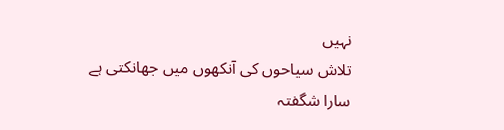نہیں
تلاش سیاحوں کی آنکھوں میں جھانکتی ہے
سارا شگفتہ